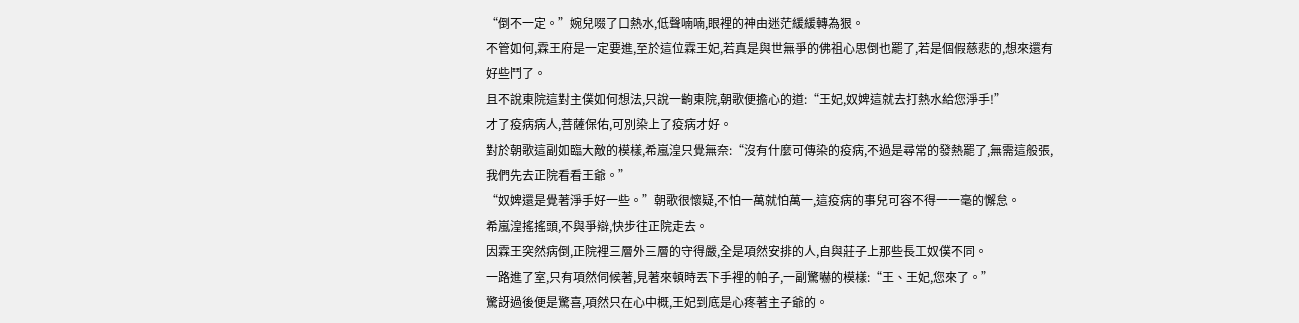“倒不一定。”婉兒啜了口熱水,低聲喃喃,眼裡的神由迷茫緩緩轉為狠。
不管如何,霖王府是一定要進,至於這位霖王妃,若真是與世無爭的佛祖心思倒也罷了,若是個假慈悲的,想來還有好些鬥了。
且不說東院這對主僕如何想法,只說一齣東院,朝歌便擔心的道:“王妃,奴婢這就去打熱水給您淨手!”
才了疫病病人,菩薩保佑,可別染上了疫病才好。
對於朝歌這副如臨大敵的模樣,希嵐湟只覺無奈:“沒有什麼可傳染的疫病,不過是尋常的發熱罷了,無需這般張,我們先去正院看看王爺。”
“奴婢還是覺著淨手好一些。”朝歌很懷疑,不怕一萬就怕萬一,這疫病的事兒可容不得一一毫的懈怠。
希嵐湟搖搖頭,不與爭辯,快步往正院走去。
因霖王突然病倒,正院裡三層外三層的守得嚴,全是項然安排的人,自與莊子上那些長工奴僕不同。
一路進了室,只有項然伺候著,見著來頓時丟下手裡的帕子,一副驚嚇的模樣:“王、王妃,您來了。”
驚訝過後便是驚喜,項然只在心中概,王妃到底是心疼著主子爺的。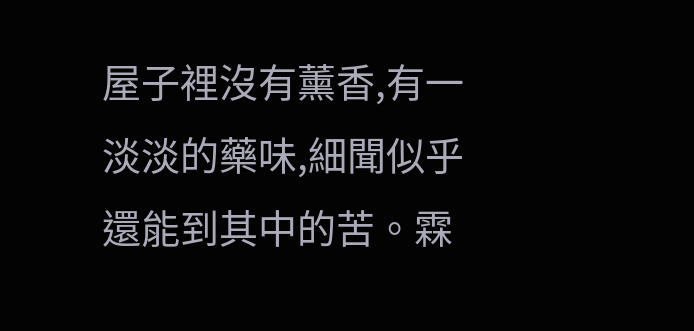屋子裡沒有薰香,有一淡淡的藥味,細聞似乎還能到其中的苦。霖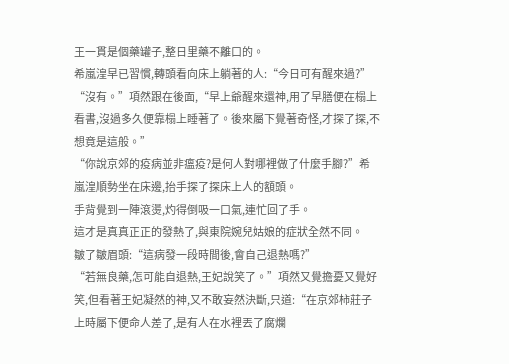王一貫是個藥罐子,整日里藥不離口的。
希嵐湟早已習慣,轉頭看向床上躺著的人:“今日可有醒來過?”
“沒有。”項然跟在後面,“早上爺醒來還神,用了早膳便在榻上看書,沒過多久便靠榻上睡著了。後來屬下覺著奇怪,才探了探,不想竟是這般。”
“你說京郊的疫病並非瘟疫?是何人對哪裡做了什麼手腳?”希嵐湟順勢坐在床邊,抬手探了探床上人的額頭。
手背覺到一陣滾燙,灼得倒吸一口氣,連忙回了手。
這才是真真正正的發熱了,與東院婉兒姑娘的症狀全然不同。
皺了皺眉頭:“這病發一段時間後,會自己退熱嗎?”
“若無良藥,怎可能自退熱,王妃說笑了。”項然又覺擔憂又覺好笑,但看著王妃凝然的神,又不敢妄然決斷,只道:“在京郊柿莊子上時屬下便命人差了,是有人在水裡丟了腐爛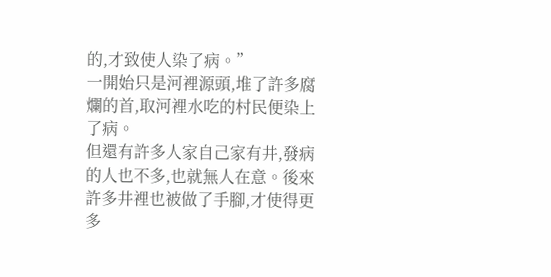的,才致使人染了病。”
一開始只是河裡源頭,堆了許多腐爛的首,取河裡水吃的村民便染上了病。
但還有許多人家自己家有井,發病的人也不多,也就無人在意。後來許多井裡也被做了手腳,才使得更多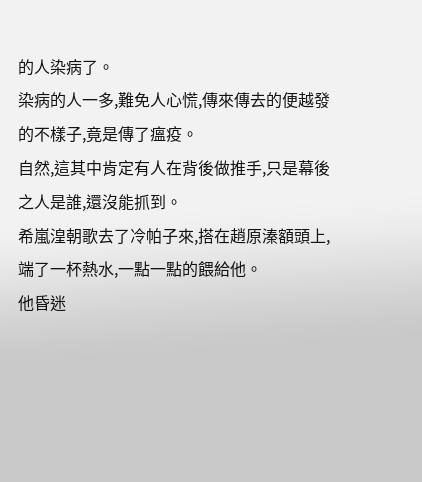的人染病了。
染病的人一多,難免人心慌,傳來傳去的便越發的不樣子,竟是傳了瘟疫。
自然,這其中肯定有人在背後做推手,只是幕後之人是誰,還沒能抓到。
希嵐湟朝歌去了冷帕子來,搭在趙原溱額頭上,端了一杯熱水,一點一點的餵給他。
他昏迷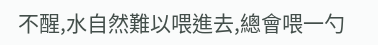不醒,水自然難以喂進去,總會喂一勺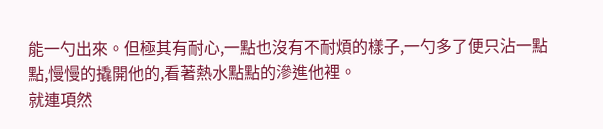能一勺出來。但極其有耐心,一點也沒有不耐煩的樣子,一勺多了便只沾一點點,慢慢的撬開他的,看著熱水點點的滲進他裡。
就連項然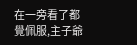在一旁看了都覺佩服,主子爺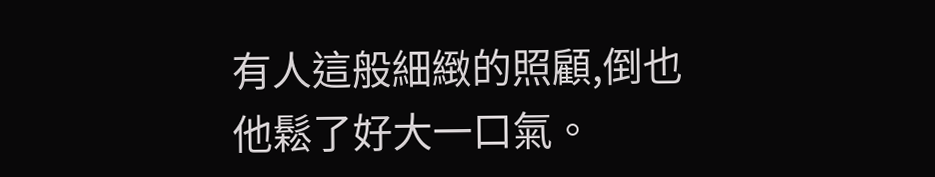有人這般細緻的照顧,倒也他鬆了好大一口氣。